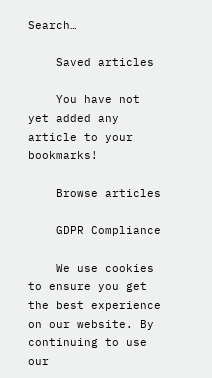Search…

    Saved articles

    You have not yet added any article to your bookmarks!

    Browse articles

    GDPR Compliance

    We use cookies to ensure you get the best experience on our website. By continuing to use our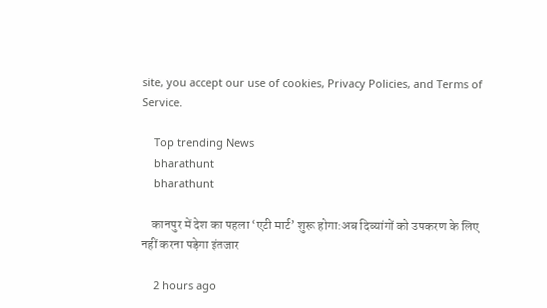site, you accept our use of cookies, Privacy Policies, and Terms of Service.

    Top trending News
    bharathunt
    bharathunt

    कानपुर में देश का पहला ‘एटी मार्ट’ शुरू होगा:अब दिव्यांगों को उपकरण के लिए नहीं करना पड़ेगा इंतजार

    2 hours ago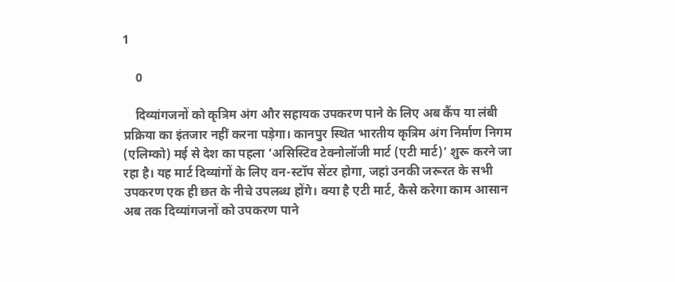1

    0

    दिव्यांगजनों को कृत्रिम अंग और सहायक उपकरण पाने के लिए अब कैंप या लंबी प्रक्रिया का इंतजार नहीं करना पड़ेगा। कानपुर स्थित भारतीय कृत्रिम अंग निर्माण निगम (एलिम्को) मई से देश का पहला ‘असिस्टिव टेक्नोलॉजी मार्ट (एटी मार्ट)’ शुरू करने जा रहा है। यह मार्ट दिव्यांगों के लिए वन-स्टॉप सेंटर होगा, जहां उनकी जरूरत के सभी उपकरण एक ही छत के नीचे उपलब्ध होंगे। क्या है एटी मार्ट, कैसे करेगा काम आसान अब तक दिव्यांगजनों को उपकरण पाने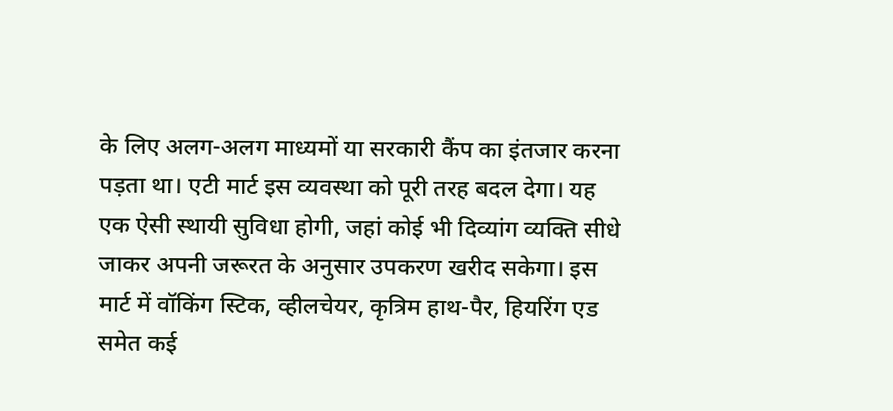के लिए अलग-अलग माध्यमों या सरकारी कैंप का इंतजार करना पड़ता था। एटी मार्ट इस व्यवस्था को पूरी तरह बदल देगा। यह एक ऐसी स्थायी सुविधा होगी, जहां कोई भी दिव्यांग व्यक्ति सीधे जाकर अपनी जरूरत के अनुसार उपकरण खरीद सकेगा। इस मार्ट में वॉकिंग स्टिक, व्हीलचेयर, कृत्रिम हाथ-पैर, हियरिंग एड समेत कई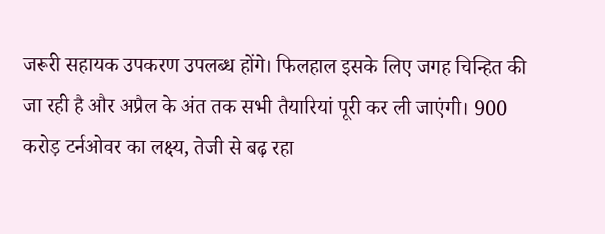जरूरी सहायक उपकरण उपलब्ध होंगे। फिलहाल इसके लिए जगह चिन्हित की जा रही है और अप्रैल के अंत तक सभी तैयारियां पूरी कर ली जाएंगी। 900 करोड़ टर्नओवर का लक्ष्य, तेजी से बढ़ रहा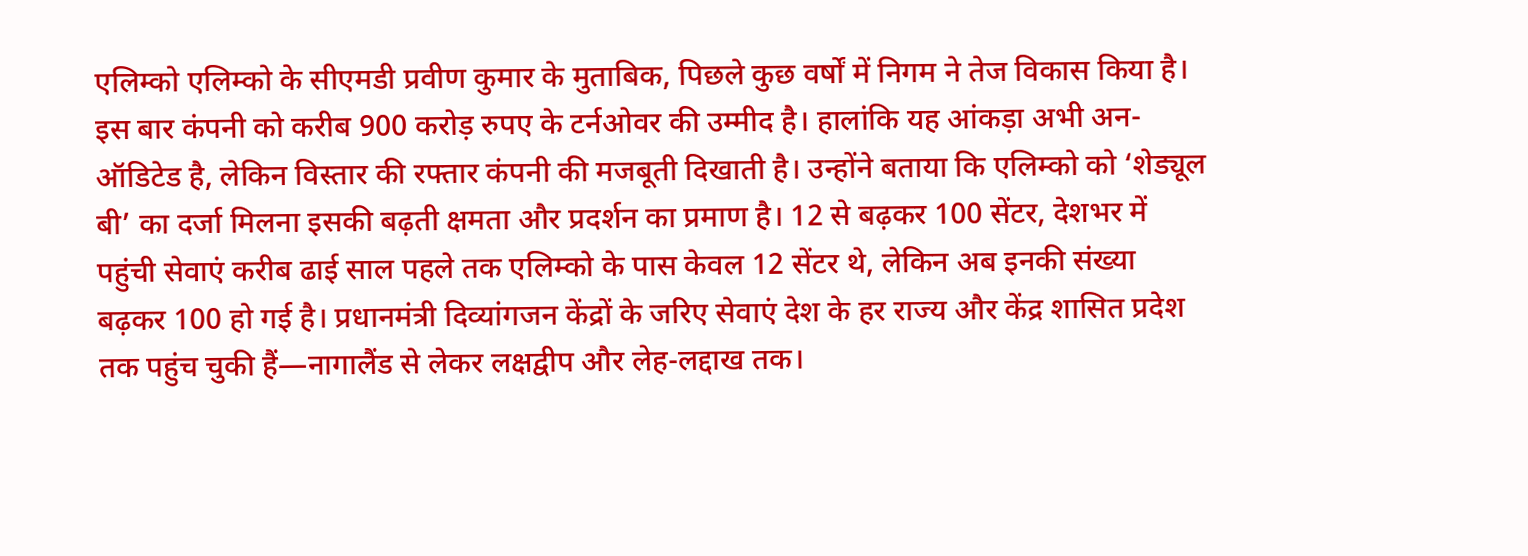एलिम्को एलिम्को के सीएमडी प्रवीण कुमार के मुताबिक, पिछले कुछ वर्षों में निगम ने तेज विकास किया है। इस बार कंपनी को करीब 900 करोड़ रुपए के टर्नओवर की उम्मीद है। हालांकि यह आंकड़ा अभी अन-ऑडिटेड है, लेकिन विस्तार की रफ्तार कंपनी की मजबूती दिखाती है। उन्होंने बताया कि एलिम्को को ‘शेड्यूल बी’ का दर्जा मिलना इसकी बढ़ती क्षमता और प्रदर्शन का प्रमाण है। 12 से बढ़कर 100 सेंटर, देशभर में पहुंची सेवाएं करीब ढाई साल पहले तक एलिम्को के पास केवल 12 सेंटर थे, लेकिन अब इनकी संख्या बढ़कर 100 हो गई है। प्रधानमंत्री दिव्यांगजन केंद्रों के जरिए सेवाएं देश के हर राज्य और केंद्र शासित प्रदेश तक पहुंच चुकी हैं—नागालैंड से लेकर लक्षद्वीप और लेह-लद्दाख तक।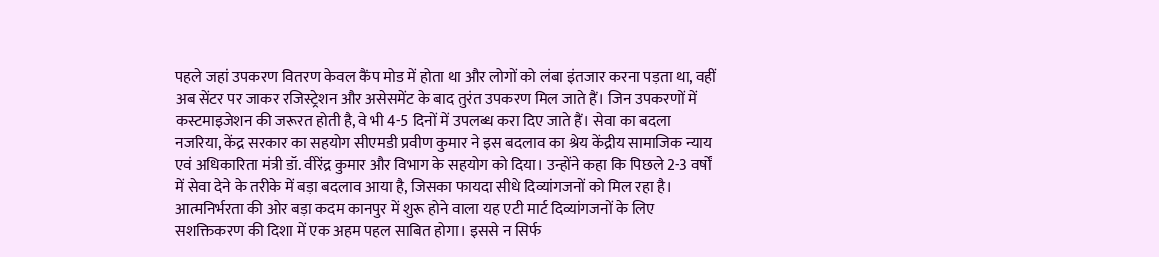पहले जहां उपकरण वितरण केवल कैंप मोड में होता था और लोगों को लंबा इंतजार करना पड़ता था, वहीं अब सेंटर पर जाकर रजिस्ट्रेशन और असेसमेंट के बाद तुरंत उपकरण मिल जाते हैं। जिन उपकरणों में कस्टमाइजेशन की जरूरत होती है, वे भी 4-5 दिनों में उपलब्ध करा दिए जाते हैं। सेवा का बदला नजरिया, केंद्र सरकार का सहयोग सीएमडी प्रवीण कुमार ने इस बदलाव का श्रेय केंद्रीय सामाजिक न्याय एवं अधिकारिता मंत्री डॉ. वीरेंद्र कुमार और विभाग के सहयोग को दिया। उन्होंने कहा कि पिछले 2-3 वर्षों में सेवा देने के तरीके में बड़ा बदलाव आया है, जिसका फायदा सीधे दिव्यांगजनों को मिल रहा है। आत्मनिर्भरता की ओर बड़ा कदम कानपुर में शुरू होने वाला यह एटी मार्ट दिव्यांगजनों के लिए सशक्तिकरण की दिशा में एक अहम पहल साबित होगा। इससे न सिर्फ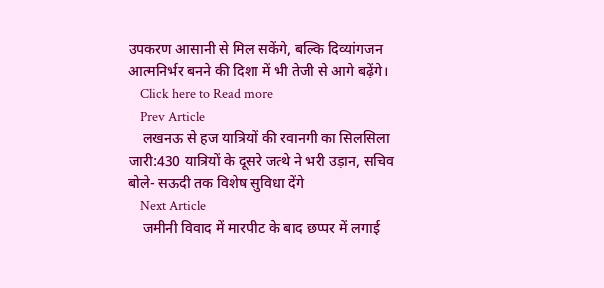उपकरण आसानी से मिल सकेंगे, बल्कि दिव्यांगजन आत्मनिर्भर बनने की दिशा में भी तेजी से आगे बढ़ेंगे।
    Click here to Read more
    Prev Article
    लखनऊ से हज यात्रियों की रवानगी का सिलसिला जारी:430 यात्रियों के दूसरे जत्थे ने भरी उड़ान, सचिव बोले- सऊदी तक विशेष सुविधा देंगे
    Next Article
    जमीनी विवाद में मारपीट के बाद छप्पर में लगाई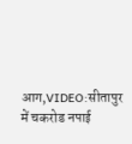आग,VIDEO:सीतापुर में चकरोड नपाई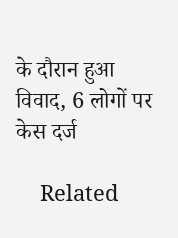के दौरान हुआ विवाद, 6 लोगों पर केस दर्ज

    Related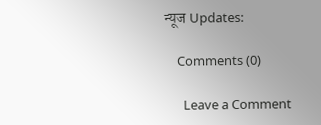न्यूज Updates:

    Comments (0)

      Leave a Comment